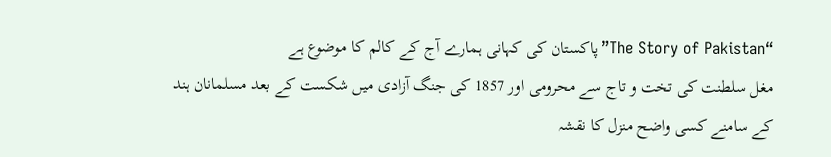“The Story of Pakistan”پاکستان کی کہانی ہمارے آج کے کالم کا موضوع ہے
مغل سلطنت کی تخت و تاج سے محرومی اور 1857 کی جنگ آزادی میں شکست کے بعد مسلمانان ہند
کے سامنے کسی واضح منزل کا نقشہ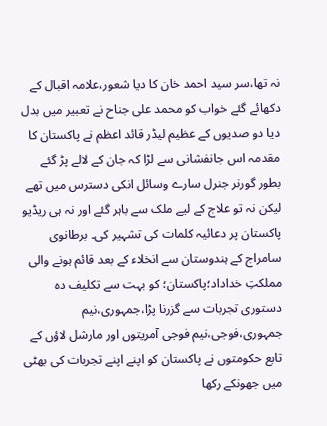نہ تھا،سر سید احمد خان کا دیا شعور،علامہ اقبال کے دکھائے گئے خواب کو محمد علی جناح نے تعبیر میں بدل دیا دو صدیوں کے عظیم لیڈر قائد اعظم نے پاکستان کا مقدمہ اس جانفشانی سے لڑا کہ جان کے لالے پڑ گئے بطور گورنر جنرل سارے وسائل انکی دسترس میں تھے لیکن نہ تو علاج کے لیے ملک سے باہر گئے اور نہ ہی ریڈیو پاکستان پر دعائیہ کلمات کی تشہیر کی۔ برطانوی سامراج کے ہندوستان سے انخلاء کے بعد قائم ہونے والی مملکتِ خداداد؛پاکستان؛ کو بہت سے تکلیف دہ دستوری تجربات سے گزرنا پڑا،جمہوری،نیم جمہوری،فوجی،نیم فوجی آمریتوں اور مارشل لاؤں کے تابع حکومتوں نے پاکستان کو اپنے اپنے تجربات کی بھٹی میں جھونکے رکھا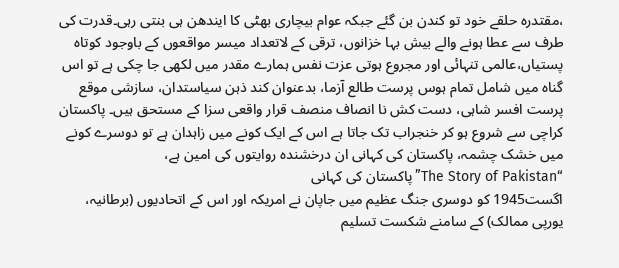،مقتدرہ حلقے خود تو کندن بن گئے جبکہ عوام بیچاری بھٹی کا ایندھن ہی بنتی رہی۔قدرت کی طرف سے عطا ہونے والے بیش بہا خزانوں، ترقی کے لاتعداد میسر مواقعوں کے باوجود کوتاہ پستیاں،عالمی تنہائی اور مجروع ہوتی عزت نفس ہمارے مقدر میں لکھی جا چکی ہے تو اس گناہ میں شامل تمام ہوس پرست طالع آزما، بدعنوان کند ذہن سیاستدان، سازشی موقع پرست افسر شاہی، دست کش نا انصاف منصف قرار واقعی سزا کے مستحق ہیں۔ پاکستان کراچی سے شروع ہو کر خنجراب تک جاتا ہے اس کے ایک کونے میں زاہدان ہے تو دوسرے کونے میں خشک چشمہ، پاکستان کی کہانی ان درخشندہ روایتوں کی امین ہے،
“The Story of Pakistan”پاکستان کی کہانی
اگست1945 کو دوسری جنگ عظیم میں جاپان نے امریکہ اور اس کے اتحادیوں (برطانیہ، یورپی ممالک) کے سامنے شکست تسلیم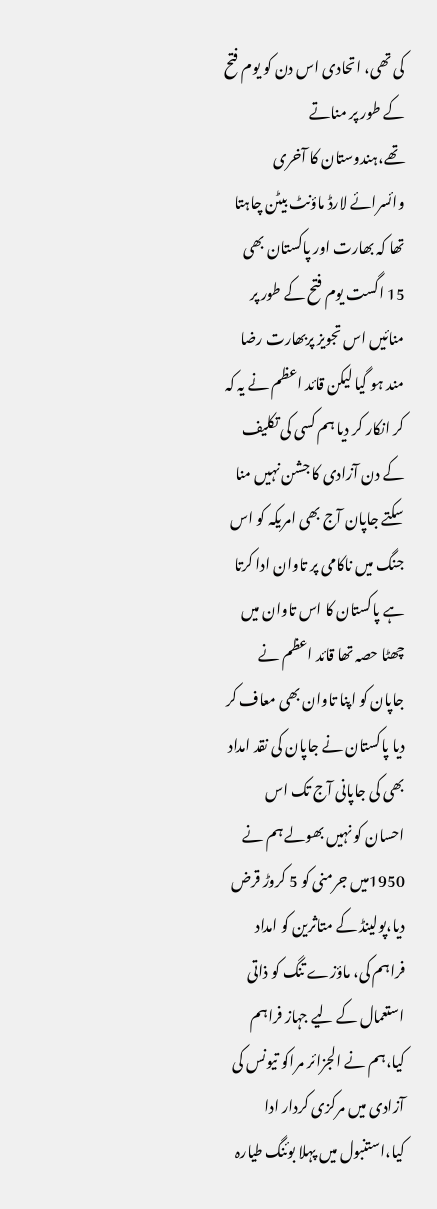کی تھی، اتحادی اس دن کو یوم فتح کے طور پر مناتے تھے،ہندوستان کا آخری وائسرائے لارڈ ماؤنٹ بیٹن چاہتا تھا کہ بھارت اور پاکستان بھی 15 اگست یوم فتح کے طور پر منائیں اس تجویز پربھارت رضا مند ہو گیا لیکن قائد اعظم نے یہ کہ کر انکار کر دیا ہم کسی کی تکلیف کے دن آزادی کا جشن نہیں منا سکتے جاپان آج بھی امریکہ کو اس جنگ میں ناکامی پر تاوان ادا کرتا ہے پاکستان کا اس تاوان میں چھٹا حصہ تھا قائد اعظم نے جاپان کو اپنا تاوان بھی معاف کر دیا پاکستان نے جاپان کی نقد امداد بھی کی جاپانی آج تک اس احسان کو نہیں بھولے ہم نے 1950میں جرمنی کو 5 کروڑ قرض دیا،پولینڈ کے متاثرین کو امداد فراہم کی، ماؤزے تنگ کو ذاتی استعمال کے لیے جہاز فراہم کیا،ہم نے الجزائر مراکو تیونس کی آزادی میں مرکزی کردار ادا کیا،استنبول میں پہلا بوئنگ طیارہ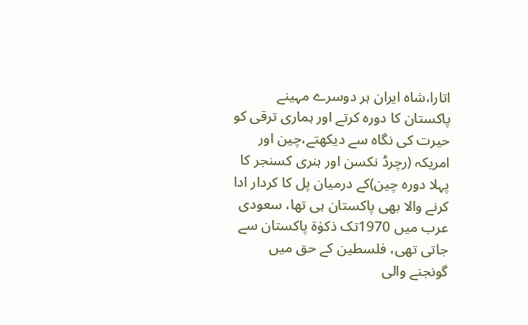اتارا،شاہ ایران ہر دوسرے مہینے پاکستان کا دورہ کرتے اور ہماری ترقی کو حیرت کی نگاہ سے دیکھتے،چین اور امریکہ (رچرڈ نکسن اور ہنری کسنجر کا پہلا دورہ چین)کے درمیان پل کا کردار ادا کرنے والا بھی پاکستان ہی تھا، سعودی عرب میں 1970تک ذکوٰۃ پاکستان سے جاتی تھی، فلسطین کے حق میں گونجنے والی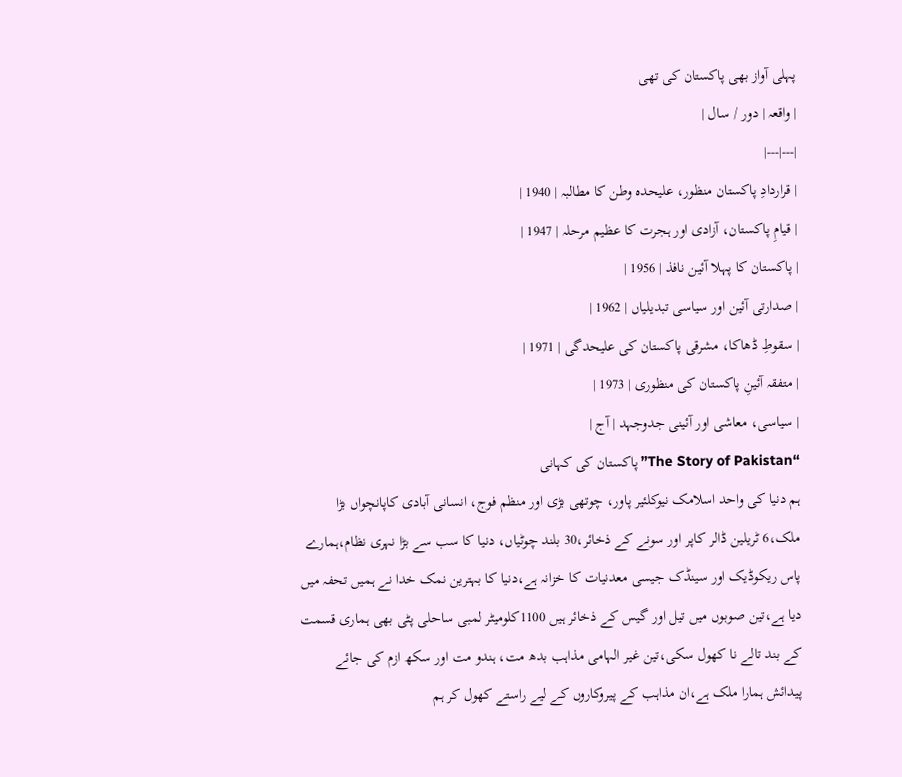پہلی آواز بھی پاکستان کی تھی
| واقعہ | دور / سال |
|---|---|
| قراردادِ پاکستان منظور، علیحدہ وطن کا مطالبہ | 1940 |
| قیامِ پاکستان، آزادی اور ہجرت کا عظیم مرحلہ | 1947 |
| پاکستان کا پہلا آئین نافذ | 1956 |
| صدارتی آئین اور سیاسی تبدیلیاں | 1962 |
| سقوطِ ڈھاکا، مشرقی پاکستان کی علیحدگی | 1971 |
| متفقہ آئینِ پاکستان کی منظوری | 1973 |
| سیاسی، معاشی اور آئینی جدوجہد | آج |
“The Story of Pakistan”پاکستان کی کہانی
ہم دنیا کی واحد اسلامک نیوکلئیر پاور، چوتھی بڑی اور منظم فوج، انسانی آبادی کاپانچواں بڑا ملک،6 ٹریلین ڈالر کاپر اور سونے کے ذخائر،30 بلند چوٹیاں، دنیا کا سب سے بڑا نہری نظام،ہمارے پاس ریکوڈیک اور سینڈک جیسی معدنیات کا خزانہ ہے،دنیا کا بہترین نمک خدا نے ہمیں تحفہ میں دیا ہے،تین صوبوں میں تیل اور گیس کے ذخائر ہیں 1100کلومیٹر لمبی ساحلی پٹی بھی ہماری قسمت کے بند تالے نا کھول سکی،تین غیر الہامی مذاہب بدھ مت، ہندو مت اور سکھ ازم کی جائے پیدائش ہمارا ملک ہے،ان مذاہب کے پیروکاروں کے لیے راستے کھول کر ہم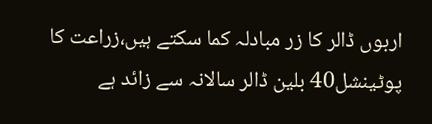اربوں ڈالر کا زر مبادلہ کما سکتے ہیں،زراعت کا پوٹینشل40 بلین ڈالر سالانہ سے زائد ہے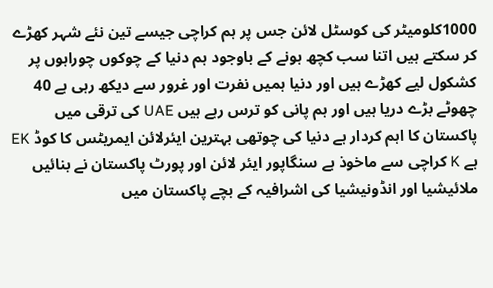1000کلومیٹر کی کوسٹل لائن جس پر ہم کراچی جیسے تین نئے شہر کھڑے کر سکتے ہیں اتنا سب کچھ ہونے کے باوجود ہم دنیا کے چوکوں چوراہوں پر کشکول لیے کھڑے ہیں اور دنیا ہمیں نفرت اور غرور سے دیکھ رہی ہے 40 چھوٹے بڑے دریا ہیں اور ہم پانی کو ترس رہے ہیں UAE کی ترقی میں پاکستان کا اہم کردار ہے دنیا کی چوتھی بہترین ایئرلائن ایمریٹس کا کوڈ EK ہے K کراچی سے ماخوذ ہے سنگاپور ایئر لائن اور پورٹ پاکستان نے بنائیں ملائیشیا اور انڈونیشیا کی اشرافیہ کے بچے پاکستان میں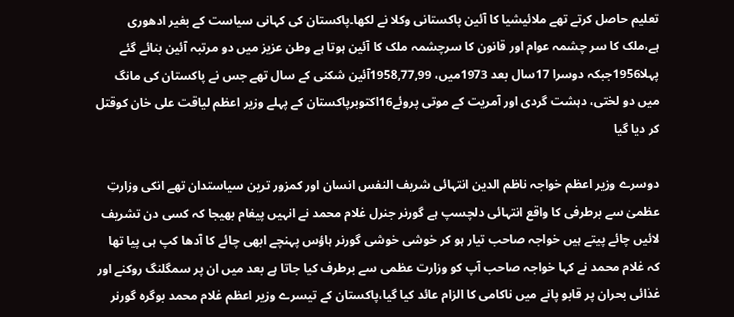تعلیم حاصل کرتے تھے ملائیشیا کا آئین پاکستانی وکلا نے لکھا۔پاکستان کی کہانی سیاست کے بغیر ادھوری ہے،ملک کا سر چشمہ عوام اور قانون کا سرچشمہ ملک کا آئین ہوتا ہے وطن عزیز میں دو مرتبہ آئین بنائے گئے پہلا1956جبکہ دوسرا 17سال بعد 1973میں، 1958,77,99آئین شکنی کے سال تھے جس نے پاکستان کی مانگ میں دو لختی، دہشت گردی اور آمریت کے موتی پروئے16اکتوبرپاکستان کے پہلے وزیر اعظم لیاقت علی خان کوقتل کر دیا گیا

دوسرے وزیر اعظم خواجہ ناظم الدین انتہائی شریف النفس انسان اور کمزور ترین سیاستدان تھے انکی وزارتِ عظمیٰ سے برطرفی کا واقع انتہائی دلچسپ ہے گورنر جنرل غلام محمد نے انہیں پیغام بھیجا کہ کسی دن تشریف لائیں چائے پیتے ہیں خواجہ صاحب تیار ہو کر خوشی خوشی گورنر ہاؤس پہنچے ابھی چائے کا آدھا کپ ہی پیا تھا کہ غلام محمد نے کہا خواجہ صاحب آپ کو وزارت عظمی سے برطرف کیا جاتا ہے بعد میں ان پر سمگلنگ روکنے اور غذائی بحران پر قابو پانے میں ناکامی کا الزام عائد کیا گیا،پاکستان کے تیسرے وزیر اعظم غلام محمد بوگرہ گورنر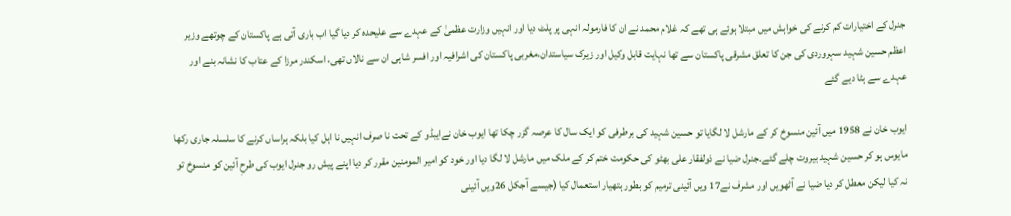جنرل کے اختیارات کم کرنے کی خواہش میں مبتلا ہوئے ہی تھے کہ غلام محمد نے ان کا فارمولہ انہی پر پلٹ دیا اور انہیں وزارت عظمیٰ کے عہدے سے علیحدہ کر دیا گیا اب باری آتی ہے پاکستان کے چوتھے وزیر اعظم حسین شہید سہروردی کی جن کا تعلق مشرقی پاکستان سے تھا نہایت قابل وکیل اور زیرک سیاستدان،مغربی پاکستان کی اشرافیہ اور افسر شاہی ان سے نالاں تھی، اسکندر مرزا کے عتاب کا نشانہ بنے اور عہدے سے ہٹا دیے گئے

ایوب خان نے 1958 میں آئین منسوخ کر کے مارشل لا لگایا تو حسین شہید کی برطرفی کو ایک سال کا عرصہ گزر چکا تھا ایوب خان نےایبڈو کے تحت نا صرف انہیں نا اہل کیا بلکہ ہراساں کرنے کا سلسلہ جاری رکھا مایوس ہو کر حسین شہید بیروت چلے گئے۔جنرل ضیا نے ذولفقار علی بھٹو کی حکومت ختم کر کے ملک میں مارشل لا لگا دیا اور خود کو امیر المومنین مقرر کر دیا اپنے پیش رو جنرل ایوب کی طرحٖ آئین کو منسوخ تو نہ کیا لیکن معطل کر دیا ضیا نے آٹھویں اور مشرف نے17 ویں آئینی ترمیم کو بطور ہتھیار استعمال کیا (جیسے آجکل 26ویں آئینی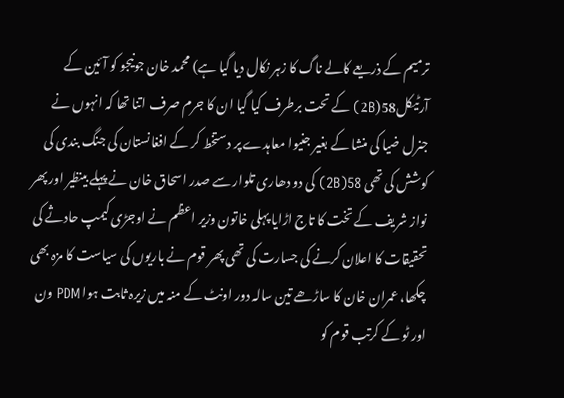ترمیم کے ذریعے کالے ناگ کا زہر نکال دیا گیا ہے) محمد خان جونیجو کو آئین کے آرٹیکل58(2B) کے تحت برطرف کیا گیا ان کا جرم صرف اتنا تھا کہ انہوں نے جنرل ضیا کی منشا کے بغیر جنیوا معاہدے پر دستخط کر کے افغانستان کی جنگ بندی کی کوشش کی تھی 58(2B) کی دو دھاری تلوار سے صدر اسحاق خان نے پہلے بینظیر اور پھر نواز شریف کے تخت کا تاج اڑایا پہلی خاتون وزیر اعظم نے اوجڑی کیمپ حادثے کی تحقیقات کا اعلان کرنے کی جسارت کی تھی پھر قوم نے باریوں کی سیاست کا مزہ بھی چکھا، عمران خان کا ساڑھے تین سالہ دور اونٹ کے منہ میں زیرہ ثابت ہوا PDM ون اور ٹو کے کرتب قوم کو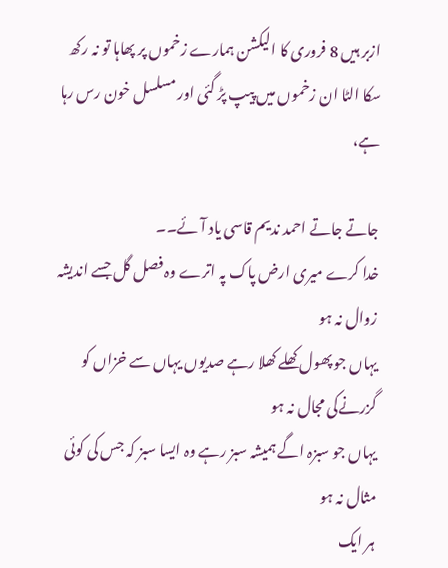ازبر ہیں 8 فروری کا الیکشن ہمارے زخموں پر پھاہا تو نہ رکھ سکا الٹا ان زخموں میں پیپ پڑ گئی اور مسلسل خون رس رہا ہے،

جاتے جاتے احمد ندیم قاسی یاد آئے۔۔
خدا کرے میری ارض پاک پہ اترے وہ فصل گل جسے اندیشہ زوال نہ ہو
یہاں جو پھول کھلے کھلا رہے صدیوں یہاں سے خزاں کو گزرنےکی مجال نہ ہو
یہاں جو سبزہ اگے ہمیشہ سبز رہے وہ ایسا سبز کہ جس کی کوئی مثال نہ ہو
ہر ایک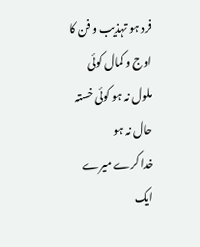فرد ہو تہذیب و فن کا اوج و کمال کوئی ملول نہ ہو کوئی خستہ حال نہ ہو
خدا کرے میرے ایک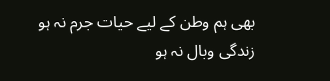بھی ہم وطن کے لیے حیات جرم نہ ہو زندگی وبال نہ ہو